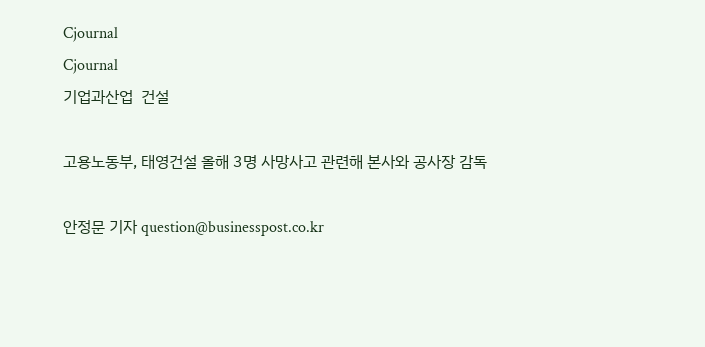Cjournal
Cjournal
기업과산업  건설

고용노동부, 태영건설 올해 3명 사망사고 관련해 본사와 공사장 감독

안정문 기자 question@businesspost.co.kr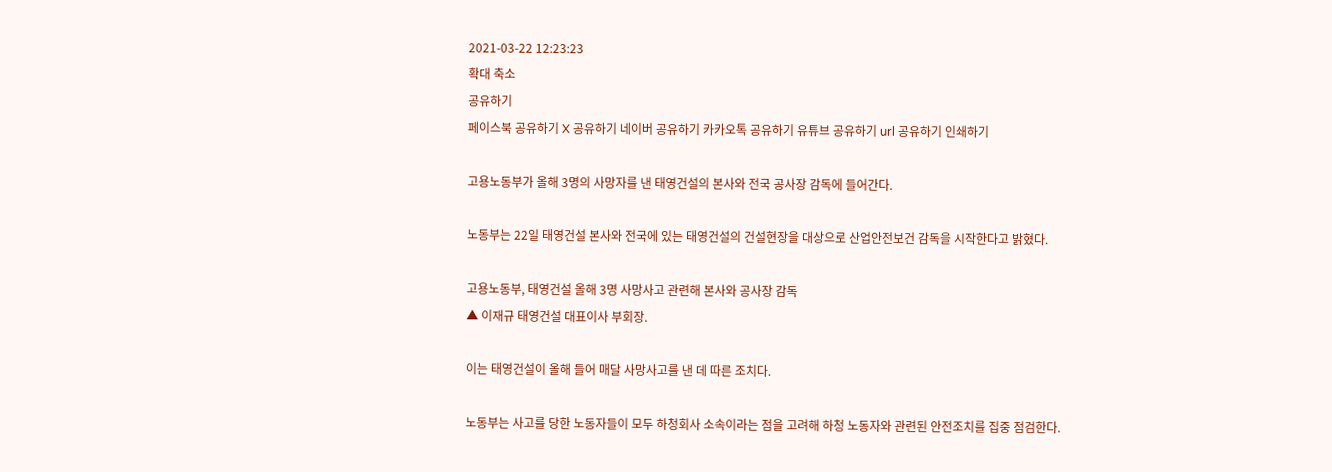2021-03-22 12:23:23
확대 축소
공유하기
페이스북 공유하기 X 공유하기 네이버 공유하기 카카오톡 공유하기 유튜브 공유하기 url 공유하기 인쇄하기

고용노동부가 올해 3명의 사망자를 낸 태영건설의 본사와 전국 공사장 감독에 들어간다.

노동부는 22일 태영건설 본사와 전국에 있는 태영건설의 건설현장을 대상으로 산업안전보건 감독을 시작한다고 밝혔다.

고용노동부, 태영건설 올해 3명 사망사고 관련해 본사와 공사장 감독
▲ 이재규 태영건설 대표이사 부회장.

이는 태영건설이 올해 들어 매달 사망사고를 낸 데 따른 조치다.

노동부는 사고를 당한 노동자들이 모두 하청회사 소속이라는 점을 고려해 하청 노동자와 관련된 안전조치를 집중 점검한다.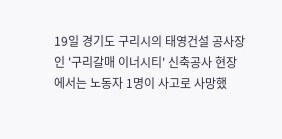19일 경기도 구리시의 태영건설 공사장인 '구리갈매 이너시티' 신축공사 현장에서는 노동자 1명이 사고로 사망했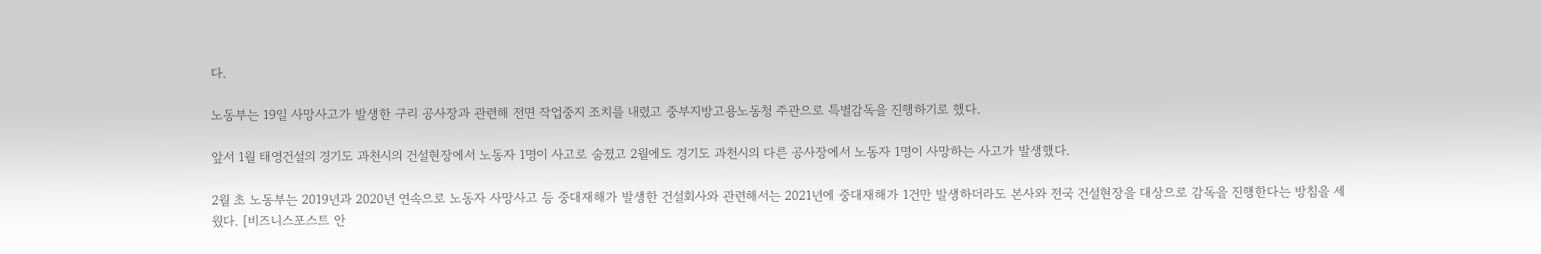다.

노동부는 19일 사망사고가 발생한 구리 공사장과 관련해 전면 작업중지 조치를 내렸고 중부지방고용노동청 주관으로 특별감독을 진행하기로 했다.

앞서 1월 태영건설의 경기도 과천시의 건설현장에서 노동자 1명이 사고로 숨졌고 2월에도 경기도 과천시의 다른 공사장에서 노동자 1명이 사망하는 사고가 발생했다.

2월 초 노동부는 2019년과 2020년 연속으로 노동자 사망사고 등 중대재해가 발생한 건설회사와 관련해서는 2021년에 중대재해가 1건만 발생하더라도 본사와 전국 건설현장을 대상으로 감독을 진행한다는 방침을 세웠다. [비즈니스포스트 안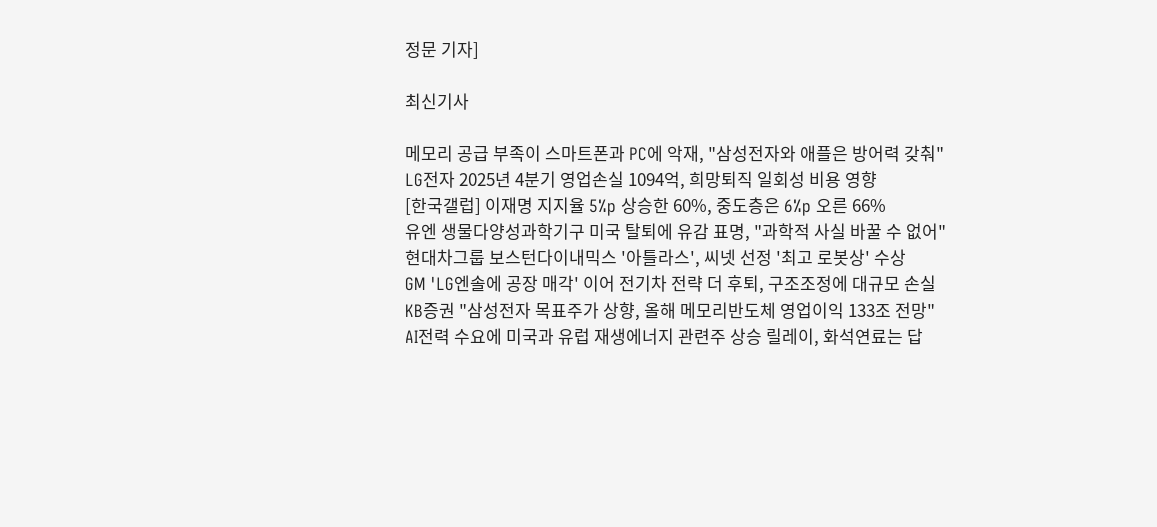정문 기자]

최신기사

메모리 공급 부족이 스마트폰과 PC에 악재, "삼성전자와 애플은 방어력 갖춰"
LG전자 2025년 4분기 영업손실 1094억, 희망퇴직 일회성 비용 영향
[한국갤럽] 이재명 지지율 5%p 상승한 60%, 중도층은 6%p 오른 66%
유엔 생물다양성과학기구 미국 탈퇴에 유감 표명, "과학적 사실 바꿀 수 없어"
현대차그룹 보스턴다이내믹스 '아틀라스', 씨넷 선정 '최고 로봇상' 수상
GM 'LG엔솔에 공장 매각' 이어 전기차 전략 더 후퇴, 구조조정에 대규모 손실
KB증권 "삼성전자 목표주가 상향, 올해 메모리반도체 영업이익 133조 전망"
AI전력 수요에 미국과 유럽 재생에너지 관련주 상승 릴레이, 화석연료는 답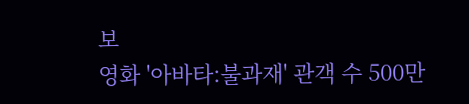보
영화 '아바타:불과재' 관객 수 500만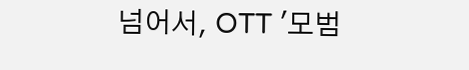넘어서, OTT '모범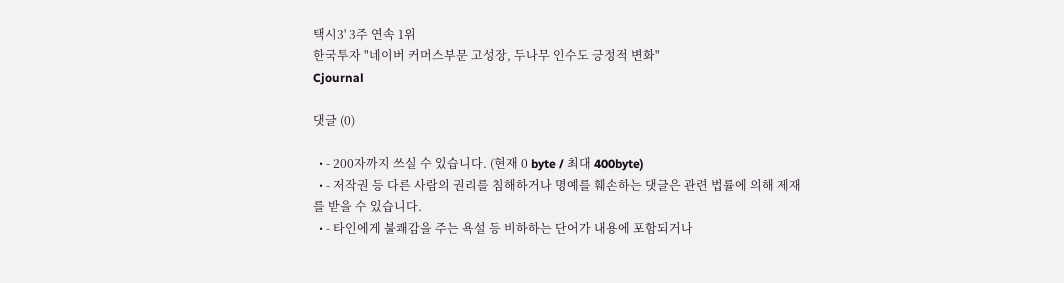택시3' 3주 연속 1위
한국투자 "네이버 커머스부문 고성장, 두나무 인수도 긍정적 변화"
Cjournal

댓글 (0)

  • - 200자까지 쓰실 수 있습니다. (현재 0 byte / 최대 400byte)
  • - 저작권 등 다른 사람의 권리를 침해하거나 명예를 훼손하는 댓글은 관련 법률에 의해 제재를 받을 수 있습니다.
  • - 타인에게 불쾌감을 주는 욕설 등 비하하는 단어가 내용에 포함되거나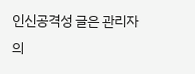인신공격성 글은 관리자의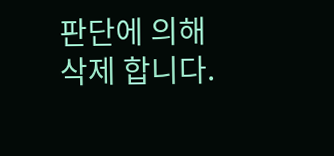판단에 의해 삭제 합니다.